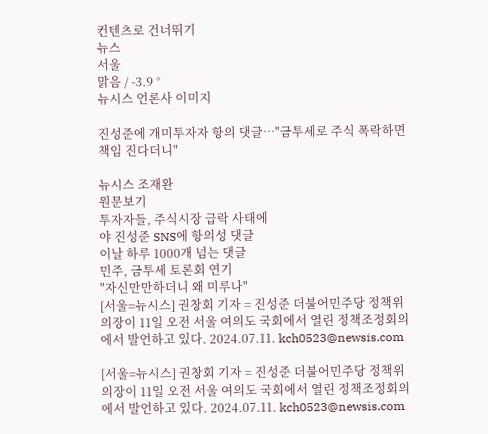컨텐츠로 건너뛰기
뉴스
서울
맑음 / -3.9 °
뉴시스 언론사 이미지

진성준에 개미투자자 항의 댓글…"금투세로 주식 폭락하면 책임 진다더니"

뉴시스 조재완
원문보기
투자자들, 주식시장 급락 사태에
야 진성준 SNS에 항의성 댓글
이날 하루 1000개 넘는 댓글
민주, 금투세 토론회 연기
"자신만만하더니 왜 미루나"
[서울=뉴시스] 권창회 기자 = 진성준 더불어민주당 정책위의장이 11일 오전 서울 여의도 국회에서 열린 정책조정회의에서 발언하고 있다. 2024.07.11. kch0523@newsis.com

[서울=뉴시스] 권창회 기자 = 진성준 더불어민주당 정책위의장이 11일 오전 서울 여의도 국회에서 열린 정책조정회의에서 발언하고 있다. 2024.07.11. kch0523@newsis.com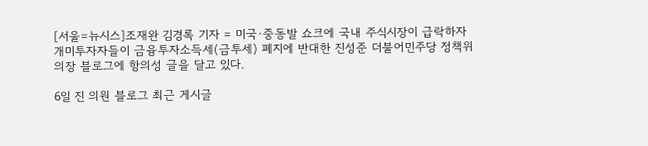[서울=뉴시스]조재완 김경록 기자 = 미국·중동발 쇼크에 국내 주식시장이 급락하자 개미투자자들이 금융투자소득세(금투세) 폐지에 반대한 진성준 더불어민주당 정책위의장 블로그에 항의성 글을 달고 있다.

6일 진 의원 블로그 최근 게시글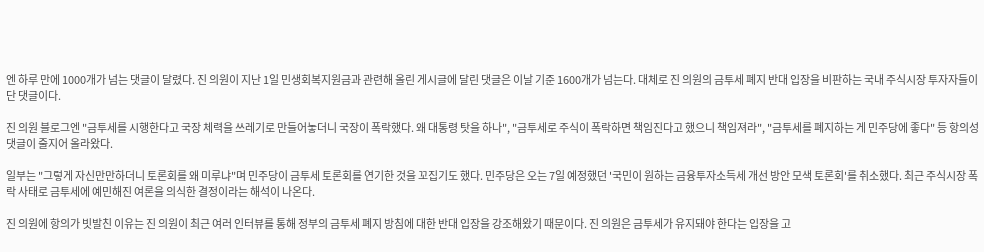엔 하루 만에 1000개가 넘는 댓글이 달렸다. 진 의원이 지난 1일 민생회복지원금과 관련해 올린 게시글에 달린 댓글은 이날 기준 1600개가 넘는다. 대체로 진 의원의 금투세 폐지 반대 입장을 비판하는 국내 주식시장 투자자들이 단 댓글이다.

진 의원 블로그엔 "금투세를 시행한다고 국장 체력을 쓰레기로 만들어놓더니 국장이 폭락했다. 왜 대통령 탓을 하나", "금투세로 주식이 폭락하면 책임진다고 했으니 책임져라", "금투세를 폐지하는 게 민주당에 좋다" 등 항의성 댓글이 줄지어 올라왔다.

일부는 "그렇게 자신만만하더니 토론회를 왜 미루냐"며 민주당이 금투세 토론회를 연기한 것을 꼬집기도 했다. 민주당은 오는 7일 예정했던 '국민이 원하는 금융투자소득세 개선 방안 모색 토론회'를 취소했다. 최근 주식시장 폭락 사태로 금투세에 예민해진 여론을 의식한 결정이라는 해석이 나온다.

진 의원에 항의가 빗발친 이유는 진 의원이 최근 여러 인터뷰를 통해 정부의 금투세 폐지 방침에 대한 반대 입장을 강조해왔기 때문이다. 진 의원은 금투세가 유지돼야 한다는 입장을 고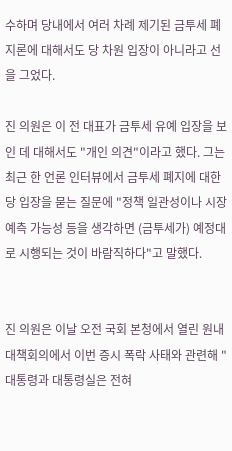수하며 당내에서 여러 차례 제기된 금투세 폐지론에 대해서도 당 차원 입장이 아니라고 선을 그었다.

진 의원은 이 전 대표가 금투세 유예 입장을 보인 데 대해서도 "개인 의견"이라고 했다. 그는 최근 한 언론 인터뷰에서 금투세 폐지에 대한 당 입장을 묻는 질문에 "정책 일관성이나 시장 예측 가능성 등을 생각하면 (금투세가) 예정대로 시행되는 것이 바람직하다"고 말했다.


진 의원은 이날 오전 국회 본청에서 열린 원내대책회의에서 이번 증시 폭락 사태와 관련해 "대통령과 대통령실은 전혀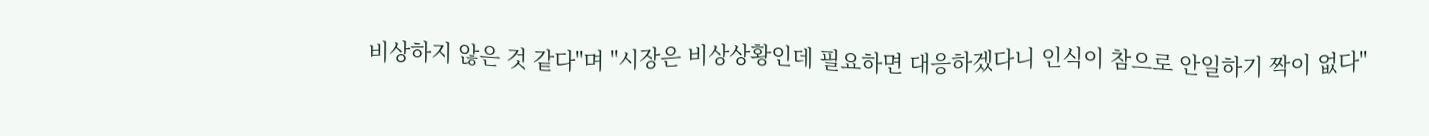비상하지 않은 것 같다"며 "시장은 비상상황인데 필요하면 대응하겠다니 인식이 참으로 안일하기 짝이 없다"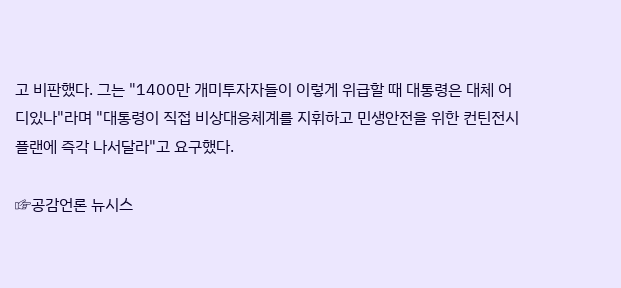고 비판했다. 그는 "1400만 개미투자자들이 이렇게 위급할 때 대통령은 대체 어디있나"라며 "대통령이 직접 비상대응체계를 지휘하고 민생안전을 위한 컨틴전시 플랜에 즉각 나서달라"고 요구했다.

☞공감언론 뉴시스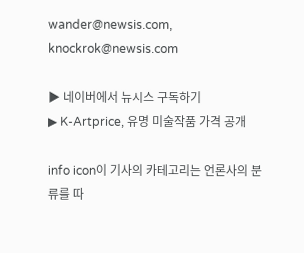wander@newsis.com, knockrok@newsis.com

▶ 네이버에서 뉴시스 구독하기
▶ K-Artprice, 유명 미술작품 가격 공개

info icon이 기사의 카테고리는 언론사의 분류를 따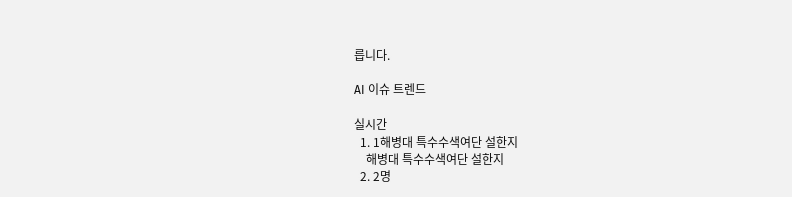릅니다.

AI 이슈 트렌드

실시간
  1. 1해병대 특수수색여단 설한지
    해병대 특수수색여단 설한지
  2. 2명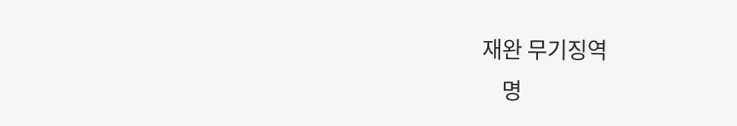재완 무기징역
    명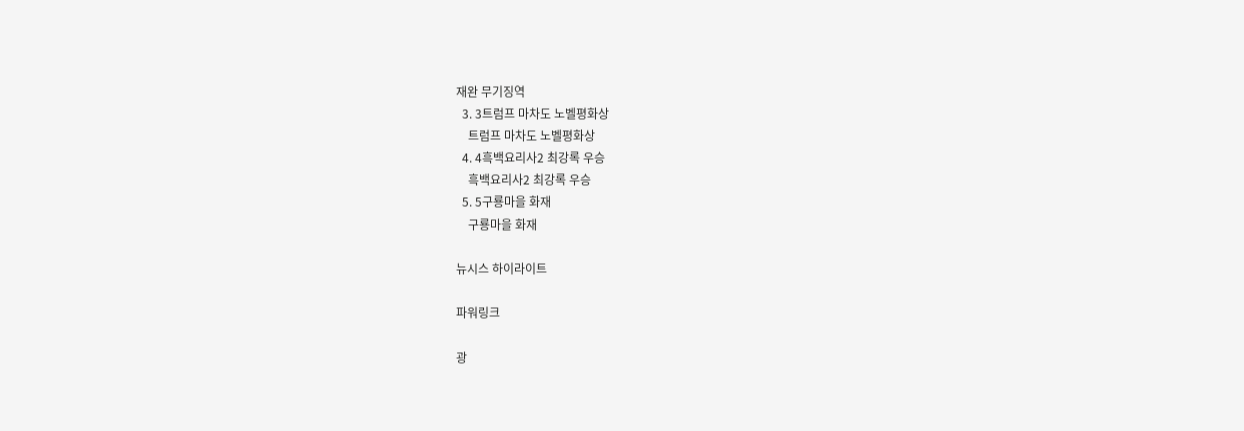재완 무기징역
  3. 3트럼프 마차도 노벨평화상
    트럼프 마차도 노벨평화상
  4. 4흑백요리사2 최강록 우승
    흑백요리사2 최강록 우승
  5. 5구룡마을 화재
    구룡마을 화재

뉴시스 하이라이트

파워링크

광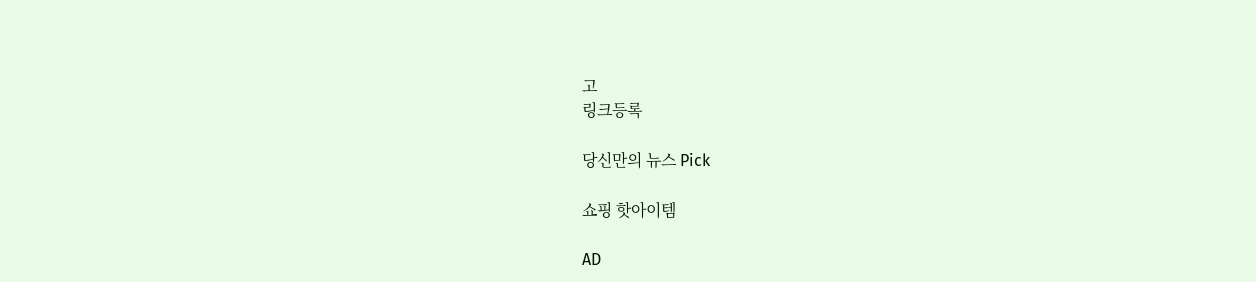고
링크등록

당신만의 뉴스 Pick

쇼핑 핫아이템

AD